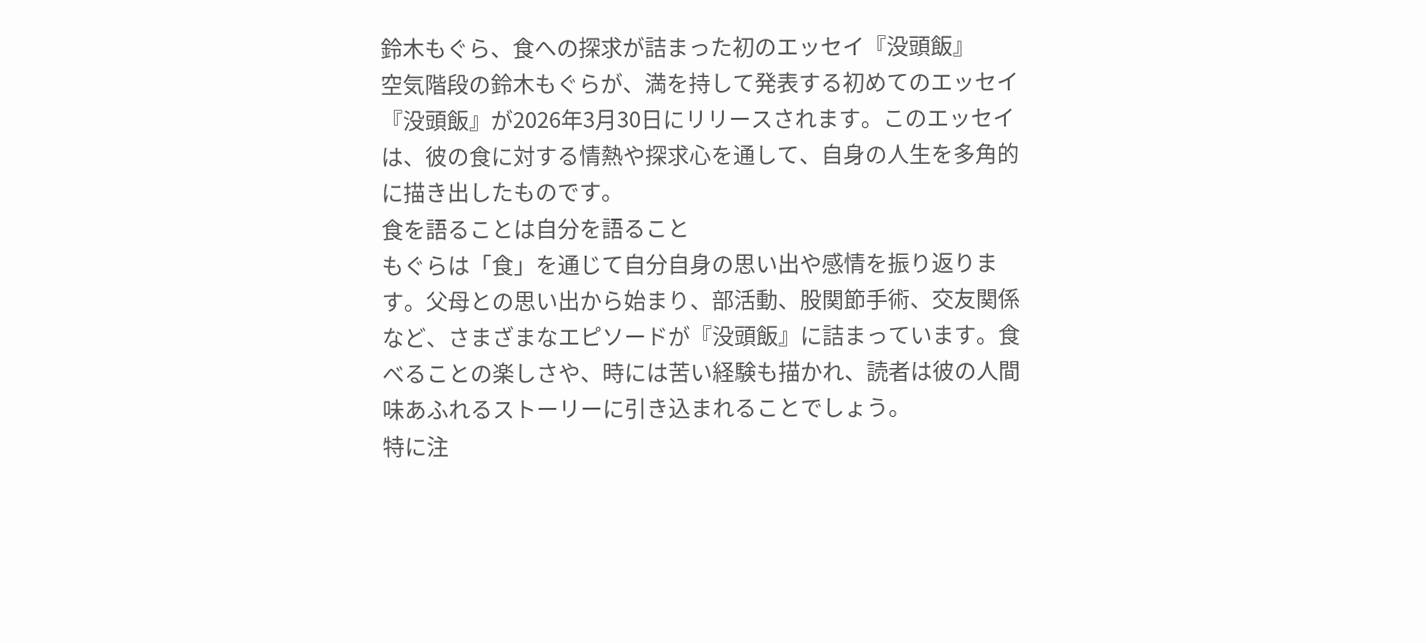鈴木もぐら、食への探求が詰まった初のエッセイ『没頭飯』
空気階段の鈴木もぐらが、満を持して発表する初めてのエッセイ『没頭飯』が2026年3月30日にリリースされます。このエッセイは、彼の食に対する情熱や探求心を通して、自身の人生を多角的に描き出したものです。
食を語ることは自分を語ること
もぐらは「食」を通じて自分自身の思い出や感情を振り返ります。父母との思い出から始まり、部活動、股関節手術、交友関係など、さまざまなエピソードが『没頭飯』に詰まっています。食べることの楽しさや、時には苦い経験も描かれ、読者は彼の人間味あふれるストーリーに引き込まれることでしょう。
特に注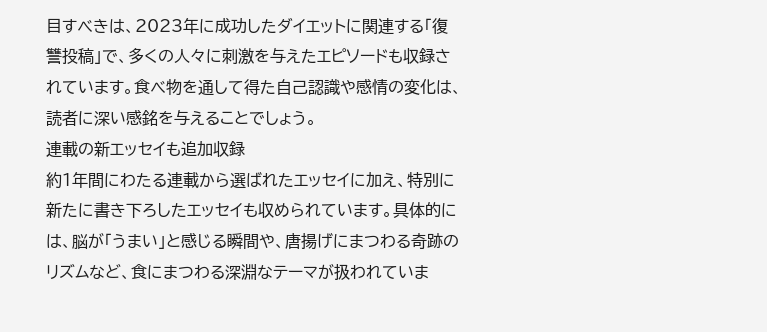目すべきは、2023年に成功したダイエットに関連する「復讐投稿」で、多くの人々に刺激を与えたエピソードも収録されています。食べ物を通して得た自己認識や感情の変化は、読者に深い感銘を与えることでしょう。
連載の新エッセイも追加収録
約1年間にわたる連載から選ばれたエッセイに加え、特別に新たに書き下ろしたエッセイも収められています。具体的には、脳が「うまい」と感じる瞬間や、唐揚げにまつわる奇跡のリズムなど、食にまつわる深淵なテーマが扱われていま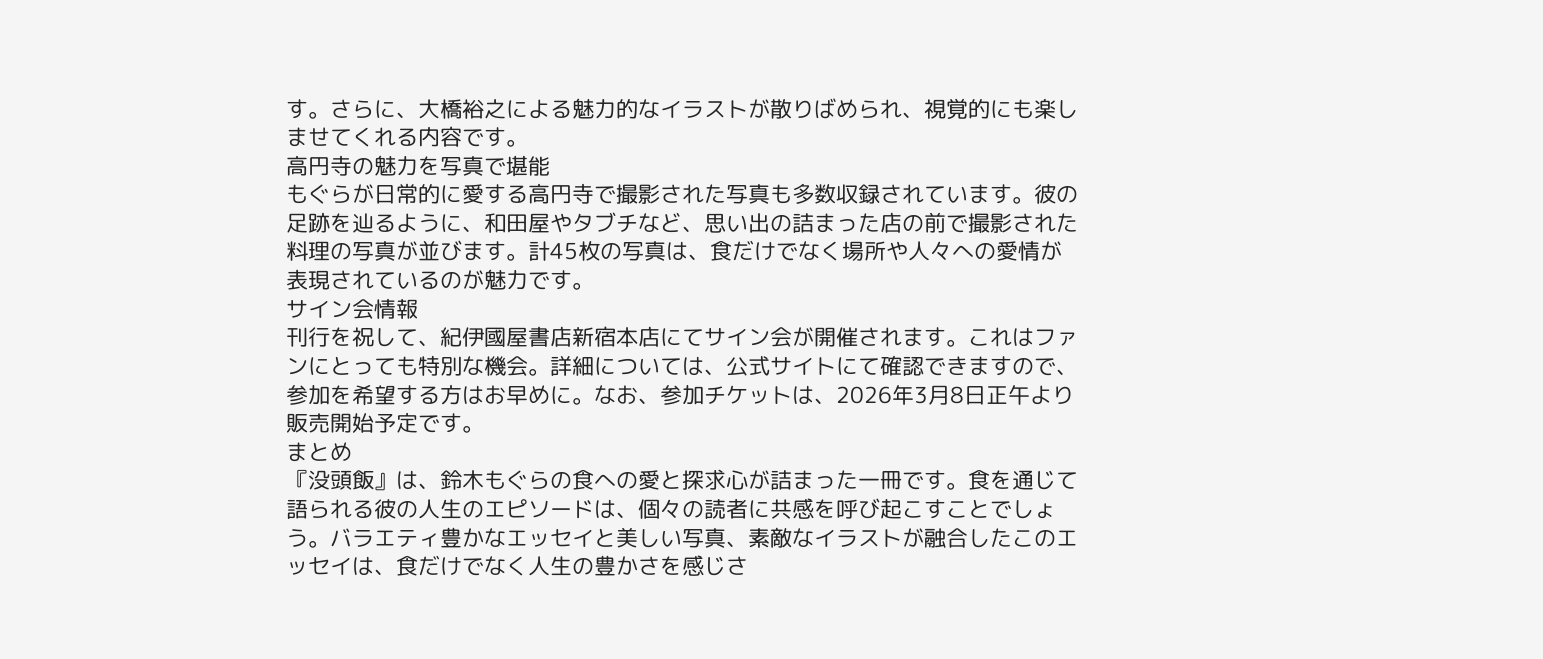す。さらに、大橋裕之による魅力的なイラストが散りばめられ、視覚的にも楽しませてくれる内容です。
高円寺の魅力を写真で堪能
もぐらが日常的に愛する高円寺で撮影された写真も多数収録されています。彼の足跡を辿るように、和田屋やタブチなど、思い出の詰まった店の前で撮影された料理の写真が並びます。計45枚の写真は、食だけでなく場所や人々への愛情が表現されているのが魅力です。
サイン会情報
刊行を祝して、紀伊國屋書店新宿本店にてサイン会が開催されます。これはファンにとっても特別な機会。詳細については、公式サイトにて確認できますので、参加を希望する方はお早めに。なお、参加チケットは、2026年3月8日正午より販売開始予定です。
まとめ
『没頭飯』は、鈴木もぐらの食への愛と探求心が詰まった一冊です。食を通じて語られる彼の人生のエピソードは、個々の読者に共感を呼び起こすことでしょう。バラエティ豊かなエッセイと美しい写真、素敵なイラストが融合したこのエッセイは、食だけでなく人生の豊かさを感じさ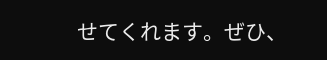せてくれます。ぜひ、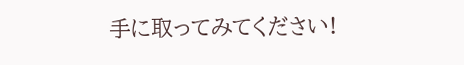手に取ってみてください!